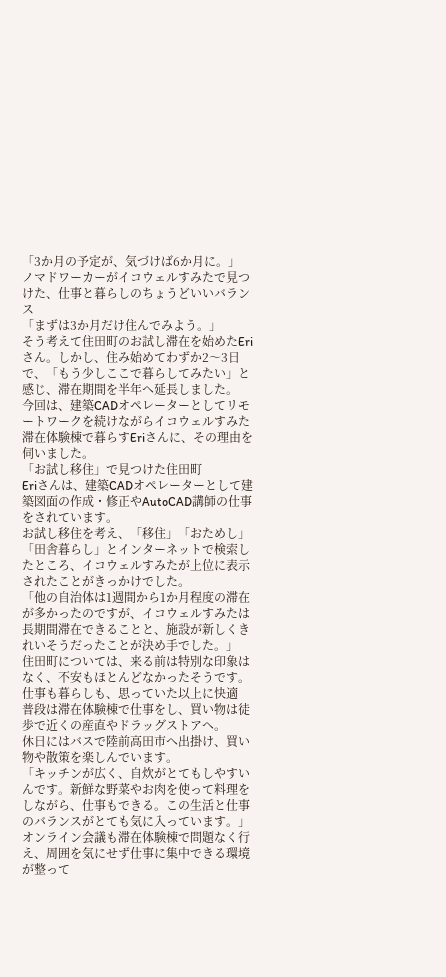「3か月の予定が、気づけば6か月に。」
ノマドワーカーがイコウェルすみたで見つけた、仕事と暮らしのちょうどいいバランス
「まずは3か月だけ住んでみよう。」
そう考えて住田町のお試し滞在を始めたEriさん。しかし、住み始めてわずか2〜3日で、「もう少しここで暮らしてみたい」と感じ、滞在期間を半年へ延長しました。
今回は、建築CADオペレーターとしてリモートワークを続けながらイコウェルすみた滞在体験棟で暮らすEriさんに、その理由を伺いました。
「お試し移住」で見つけた住田町
Eriさんは、建築CADオペレーターとして建築図面の作成・修正やAutoCAD講師の仕事をされています。
お試し移住を考え、「移住」「おためし」「田舎暮らし」とインターネットで検索したところ、イコウェルすみたが上位に表示されたことがきっかけでした。
「他の自治体は1週間から1か月程度の滞在が多かったのですが、イコウェルすみたは長期間滞在できることと、施設が新しくきれいそうだったことが決め手でした。」
住田町については、来る前は特別な印象はなく、不安もほとんどなかったそうです。
仕事も暮らしも、思っていた以上に快適
普段は滞在体験棟で仕事をし、買い物は徒歩で近くの産直やドラッグストアへ。
休日にはバスで陸前高田市へ出掛け、買い物や散策を楽しんでいます。
「キッチンが広く、自炊がとてもしやすいんです。新鮮な野菜やお肉を使って料理をしながら、仕事もできる。この生活と仕事のバランスがとても気に入っています。」
オンライン会議も滞在体験棟で問題なく行え、周囲を気にせず仕事に集中できる環境が整って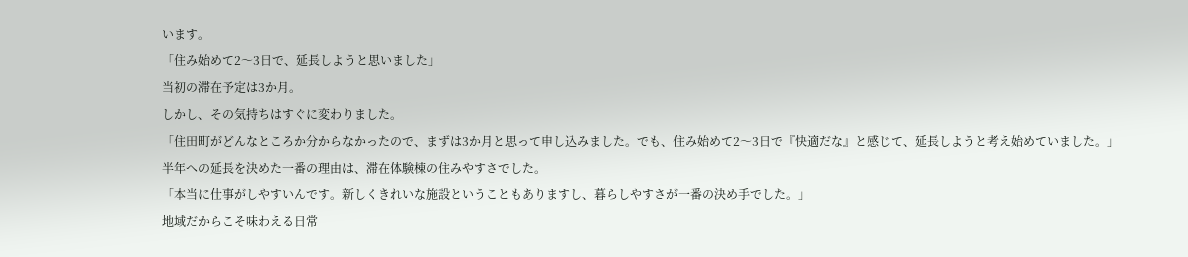います。
「住み始めて2〜3日で、延長しようと思いました」
当初の滞在予定は3か月。
しかし、その気持ちはすぐに変わりました。
「住田町がどんなところか分からなかったので、まずは3か月と思って申し込みました。でも、住み始めて2〜3日で『快適だな』と感じて、延長しようと考え始めていました。」
半年への延長を決めた一番の理由は、滞在体験棟の住みやすさでした。
「本当に仕事がしやすいんです。新しくきれいな施設ということもありますし、暮らしやすさが一番の決め手でした。」
地域だからこそ味わえる日常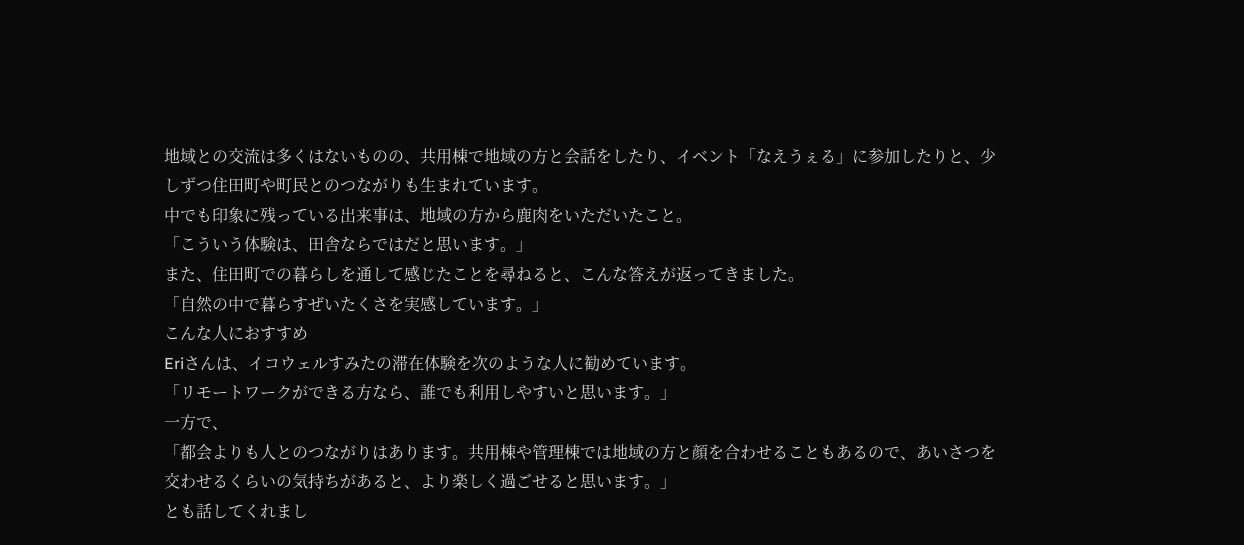地域との交流は多くはないものの、共用棟で地域の方と会話をしたり、イベント「なえうぇる」に参加したりと、少しずつ住田町や町民とのつながりも生まれています。
中でも印象に残っている出来事は、地域の方から鹿肉をいただいたこと。
「こういう体験は、田舎ならではだと思います。」
また、住田町での暮らしを通して感じたことを尋ねると、こんな答えが返ってきました。
「自然の中で暮らすぜいたくさを実感しています。」
こんな人におすすめ
Eriさんは、イコウェルすみたの滞在体験を次のような人に勧めています。
「リモートワークができる方なら、誰でも利用しやすいと思います。」
一方で、
「都会よりも人とのつながりはあります。共用棟や管理棟では地域の方と顔を合わせることもあるので、あいさつを交わせるくらいの気持ちがあると、より楽しく過ごせると思います。」
とも話してくれまし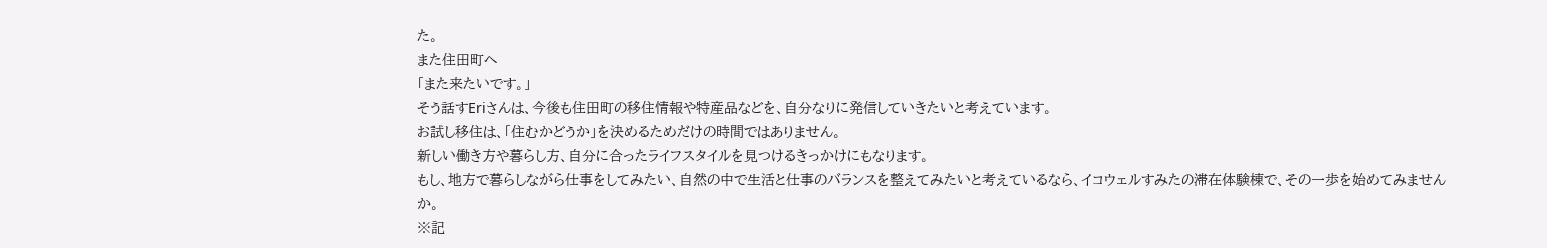た。
また住田町へ
「また来たいです。」
そう話すEriさんは、今後も住田町の移住情報や特産品などを、自分なりに発信していきたいと考えています。
お試し移住は、「住むかどうか」を決めるためだけの時間ではありません。
新しい働き方や暮らし方、自分に合ったライフスタイルを見つけるきっかけにもなります。
もし、地方で暮らしながら仕事をしてみたい、自然の中で生活と仕事のバランスを整えてみたいと考えているなら、イコウェルすみたの滞在体験棟で、その一歩を始めてみませんか。
※記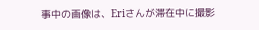事中の画像は、Eriさんが滞在中に撮影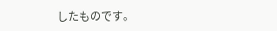したものです。